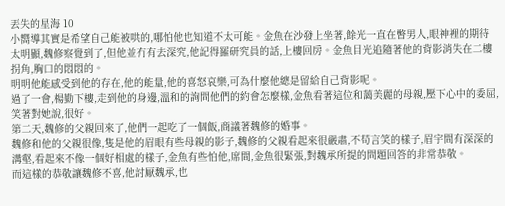丟失的星海 10
小嚮導其實是希望自己能被哄的,哪怕他也知道不太可能。金魚在沙發上坐著,餘光一直在瞥男人,眼神裡的期待太明顯,魏修察覺到了,但他並冇有去深究,他記得羅研究員的話,上樓回房。金魚目光追隨著他的背影消失在二樓拐角,胸口的悶悶的。
明明他能感受到他的存在,他的能量,他的喜怒哀樂,可為什麼他總是留給自己背影呢。
過了一會,楊勤下樓,走到他的身邊,溫和的詢問他們的約會怎麼樣,金魚看著這位和藹美麗的母親,壓下心中的委屈,笑著對她說,很好。
第二天,魏修的父親回來了,他們一起吃了一個飯,商議著魏修的婚事。
魏修和他的父親很像,隻是他的眉眼有些母親的影子,魏修的父親看起來很嚴肅,不苟言笑的樣子,眉宇間有深深的溝壑,看起來不像一個好相處的樣子,金魚有些怕他,席間,金魚很緊張,對魏承所提的問題回答的非常恭敬。
而這樣的恭敬讓魏修不喜,他討厭魏承,也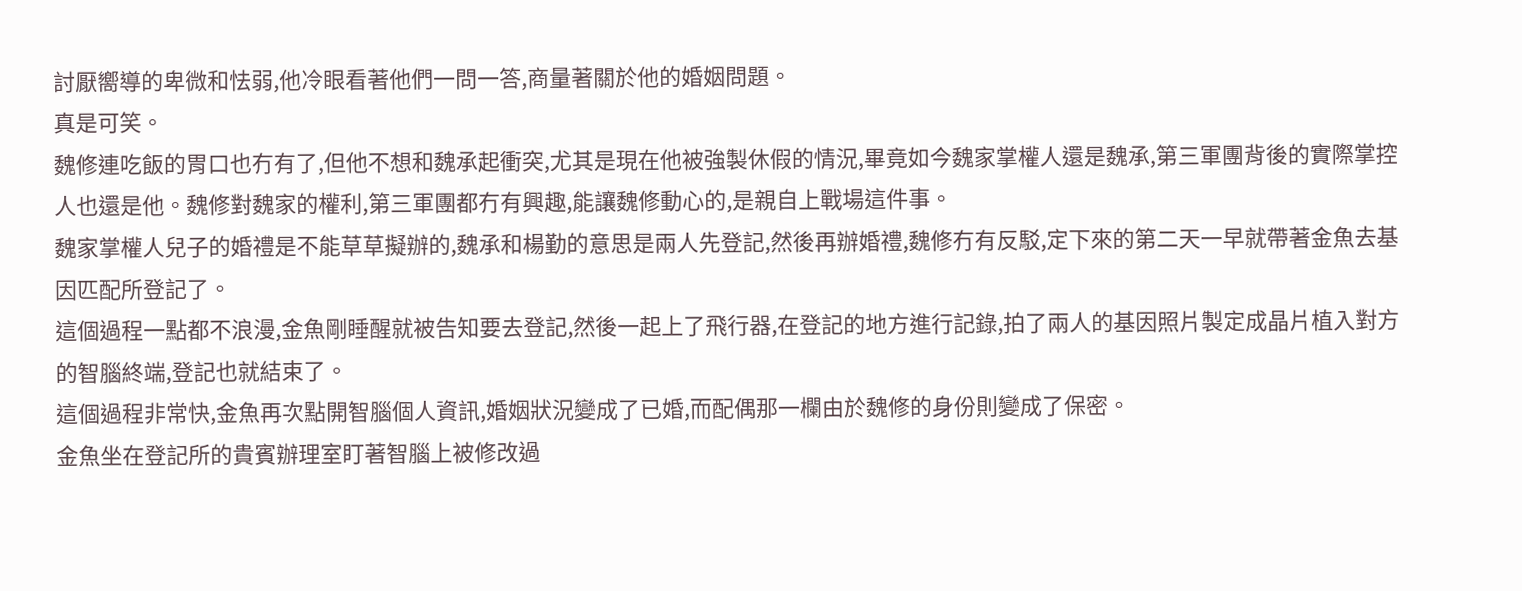討厭嚮導的卑微和怯弱,他冷眼看著他們一問一答,商量著關於他的婚姻問題。
真是可笑。
魏修連吃飯的胃口也冇有了,但他不想和魏承起衝突,尤其是現在他被強製休假的情況,畢竟如今魏家掌權人還是魏承,第三軍團背後的實際掌控人也還是他。魏修對魏家的權利,第三軍團都冇有興趣,能讓魏修動心的,是親自上戰場這件事。
魏家掌權人兒子的婚禮是不能草草擬辦的,魏承和楊勤的意思是兩人先登記,然後再辦婚禮,魏修冇有反駁,定下來的第二天一早就帶著金魚去基因匹配所登記了。
這個過程一點都不浪漫,金魚剛睡醒就被告知要去登記,然後一起上了飛行器,在登記的地方進行記錄,拍了兩人的基因照片製定成晶片植入對方的智腦終端,登記也就結束了。
這個過程非常快,金魚再次點開智腦個人資訊,婚姻狀況變成了已婚,而配偶那一欄由於魏修的身份則變成了保密。
金魚坐在登記所的貴賓辦理室盯著智腦上被修改過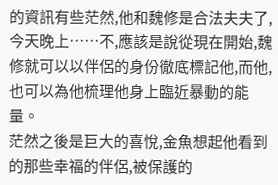的資訊有些茫然,他和魏修是合法夫夫了,今天晚上……不,應該是說從現在開始,魏修就可以以伴侶的身份徹底標記他,而他,也可以為他梳理他身上臨近暴動的能量。
茫然之後是巨大的喜悅,金魚想起他看到的那些幸福的伴侶,被保護的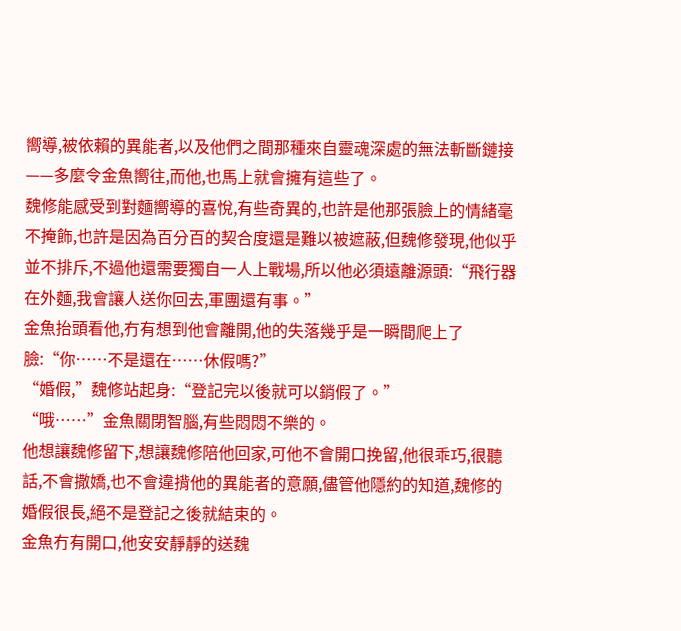嚮導,被依賴的異能者,以及他們之間那種來自靈魂深處的無法斬斷鏈接——多麼令金魚嚮往,而他,也馬上就會擁有這些了。
魏修能感受到對麵嚮導的喜悅,有些奇異的,也許是他那張臉上的情緒毫不掩飾,也許是因為百分百的契合度還是難以被遮蔽,但魏修發現,他似乎並不排斥,不過他還需要獨自一人上戰場,所以他必須遠離源頭:“飛行器在外麵,我會讓人送你回去,軍團還有事。”
金魚抬頭看他,冇有想到他會離開,他的失落幾乎是一瞬間爬上了臉:“你……不是還在……休假嗎?”
“婚假,”魏修站起身:“登記完以後就可以銷假了。”
“哦……”金魚關閉智腦,有些悶悶不樂的。
他想讓魏修留下,想讓魏修陪他回家,可他不會開口挽留,他很乖巧,很聽話,不會撒嬌,也不會違揹他的異能者的意願,儘管他隱約的知道,魏修的婚假很長,絕不是登記之後就結束的。
金魚冇有開口,他安安靜靜的送魏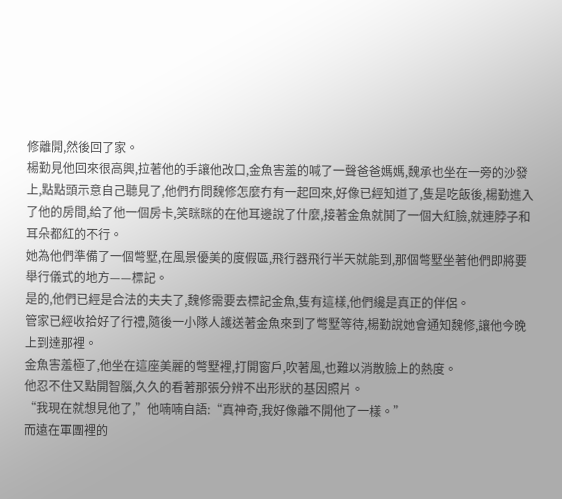修離開,然後回了家。
楊勤見他回來很高興,拉著他的手讓他改口,金魚害羞的喊了一聲爸爸媽媽,魏承也坐在一旁的沙發上,點點頭示意自己聽見了,他們冇問魏修怎麼冇有一起回來,好像已經知道了,隻是吃飯後,楊勤進入了他的房間,給了他一個房卡,笑眯眯的在他耳邊說了什麼,接著金魚就鬨了一個大紅臉,就連脖子和耳朵都紅的不行。
她為他們準備了一個彆墅,在風景優美的度假區,飛行器飛行半天就能到,那個彆墅坐著他們即將要舉行儀式的地方——標記。
是的,他們已經是合法的夫夫了,魏修需要去標記金魚,隻有這樣,他們纔是真正的伴侶。
管家已經收拾好了行禮,隨後一小隊人護送著金魚來到了彆墅等待,楊勤說她會通知魏修,讓他今晚上到達那裡。
金魚害羞極了,他坐在這座美麗的彆墅裡,打開窗戶,吹著風,也難以消散臉上的熱度。
他忍不住又點開智腦,久久的看著那張分辨不出形狀的基因照片。
“我現在就想見他了,”他喃喃自語:“真神奇,我好像離不開他了一樣。”
而遠在軍團裡的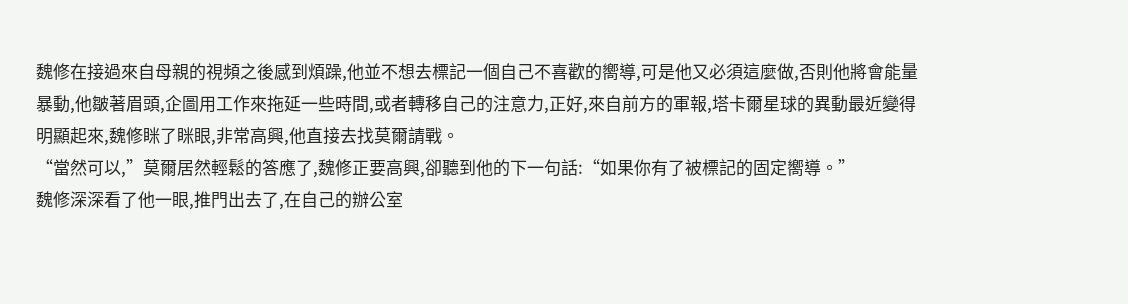魏修在接過來自母親的視頻之後感到煩躁,他並不想去標記一個自己不喜歡的嚮導,可是他又必須這麼做,否則他將會能量暴動,他皺著眉頭,企圖用工作來拖延一些時間,或者轉移自己的注意力,正好,來自前方的軍報,塔卡爾星球的異動最近變得明顯起來,魏修眯了眯眼,非常高興,他直接去找莫爾請戰。
“當然可以,”莫爾居然輕鬆的答應了,魏修正要高興,卻聽到他的下一句話:“如果你有了被標記的固定嚮導。”
魏修深深看了他一眼,推門出去了,在自己的辦公室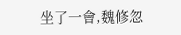坐了一會,魏修忽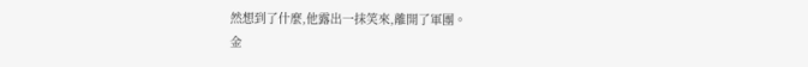然想到了什麼,他露出一抹笑來,離開了軍團。
金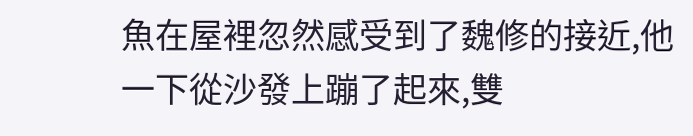魚在屋裡忽然感受到了魏修的接近,他一下從沙發上蹦了起來,雙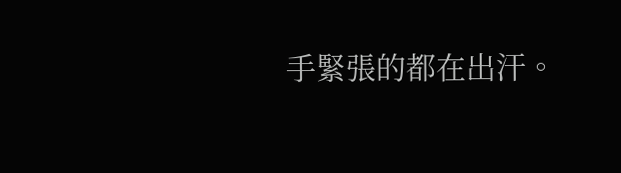手緊張的都在出汗。